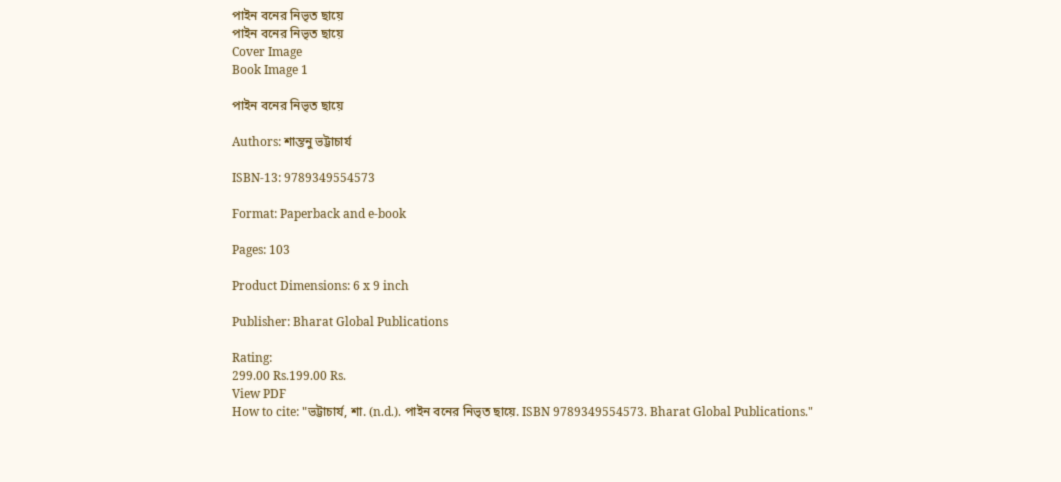পাইন বনের নিভৃত ছায়ে
পাইন বনের নিভৃত ছায়ে
Cover Image
Book Image 1

পাইন বনের নিভৃত ছায়ে

Authors: শান্তনু ভট্টাচার্য

ISBN-13: 9789349554573

Format: Paperback and e-book

Pages: 103

Product Dimensions: 6 x 9 inch

Publisher: Bharat Global Publications

Rating:
299.00 Rs.199.00 Rs.
View PDF
How to cite: "ভট্টাচার্য, শা. (n.d.). পাইন বনের নিভৃত ছায়ে. ISBN 9789349554573. Bharat Global Publications."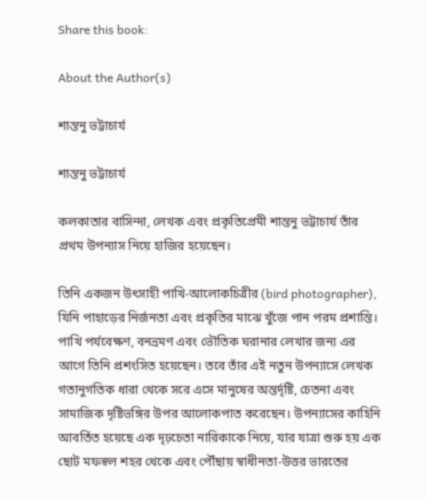Share this book:

About the Author(s)

শান্তনু ভট্টাচার্য

শান্তনু ভট্টাচার্য

কলকাতার বাসিন্দা, লেখক এবং প্রকৃতিপ্রেমী শান্তনু ভট্টাচার্য তাঁর প্রথম উপন্যাস নিয়ে হাজির হয়েছেন।

তিনি একজন উৎসাহী পাখি-আলোকচিত্রীর (bird photographer), যিনি পাহাড়ের নির্জনতা এবং প্রকৃতির মাঝে খুঁজে পান পরম প্রশান্তি। পাখি পর্যবেক্ষণ, বনভ্রমণ এবং ভৌতিক ঘরানার লেখার জন্য এর আগে তিনি প্রশংসিত হয়েছেন। তবে তাঁর এই নতুন উপন্যাসে লেখক গতানুগতিক ধারা থেকে সরে এসে মানুষের অন্তর্দৃষ্টি, চেতনা এবং সামাজিক দৃষ্টিভঙ্গির উপর আলোকপাত করেছেন। উপন্যাসের কাহিনি আবর্তিত হয়েছে এক দৃঢ়চেতা নারিকাকে নিয়ে, যার যাত্রা শুরু হয় এক ছোট মফস্বল শহর থেকে এবং পৌঁছায় স্বাধীনতা-উত্তর ভারতের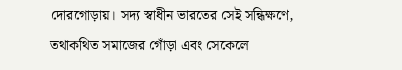দোরগোড়ায়। সদ্য স্বাধীন ভারতের সেই সন্ধিক্ষণে, তথাকথিত সমাজের গোঁড়া এবং সেকেলে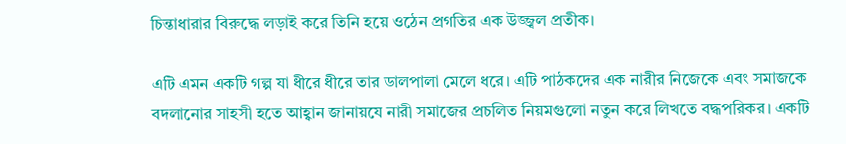চিন্তাধারার বিরুদ্ধে লড়াই করে তিনি হয়ে ওঠেন প্রগতির এক উজ্জ্বল প্রতীক।

এটি এমন একটি গল্প যা ধীরে ধীরে তার ডালপালা মেলে ধরে। এটি পাঠকদের এক নারীর নিজেকে এবং সমাজকে বদলানোর সাহসী হতে আহ্বান জানায়যে নারী সমাজের প্রচলিত নিয়মগুলো নতুন করে লিখতে বদ্ধপরিকর। একটি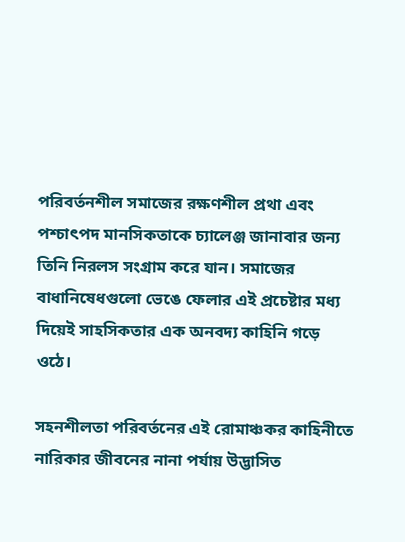পরিবর্তনশীল সমাজের রক্ষণশীল প্রথা এবং পশ্চাৎপদ মানসিকতাকে চ্যালেঞ্জ জানাবার জন্য তিনি নিরলস সংগ্রাম করে যান। সমাজের বাধানিষেধগুলো ভেঙে ফেলার এই প্রচেষ্টার মধ্য দিয়েই সাহসিকতার এক অনবদ্য কাহিনি গড়ে ওঠে।

সহনশীলতা পরিবর্তনের এই রোমাঞ্চকর কাহিনীতে নারিকার জীবনের নানা পর্যায় উদ্ভাসিত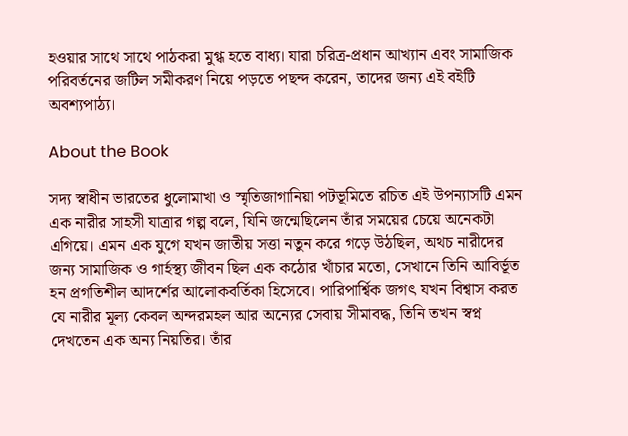হওয়ার সাথে সাথে পাঠকরা মুগ্ধ হতে বাধ্য। যারা চরিত্র-প্রধান আখ্যান এবং সামাজিক পরিবর্তনের জটিল সমীকরণ নিয়ে পড়তে পছন্দ করেন, তাদের জন্য এই বইটি অবশ্যপাঠ্য।

About the Book

সদ্য স্বাধীন ভারতের ধুলোমাখা ও স্মৃতিজাগানিয়া পটভূমিতে রচিত এই উপন্যাসটি এমন এক নারীর সাহসী যাত্রার গল্প বলে, যিনি জন্মেছিলেন তাঁর সময়ের চেয়ে অনেকটা এগিয়ে। এমন এক যুগে যখন জাতীয় সত্তা নতুন করে গড়ে উঠছিল, অথচ নারীদের জন্য সামাজিক ও গার্হস্থ্য জীবন ছিল এক কঠোর খাঁচার মতো, সেখানে তিনি আবির্ভূত হন প্রগতিশীল আদর্শের আলোকবর্তিকা হিসেবে। পারিপার্শ্বিক জগৎ যখন বিশ্বাস করত যে নারীর মূল্য কেবল অন্দরমহল আর অন্যের সেবায় সীমাবদ্ধ, তিনি তখন স্বপ্ন দেখতেন এক অন্য নিয়তির। তাঁর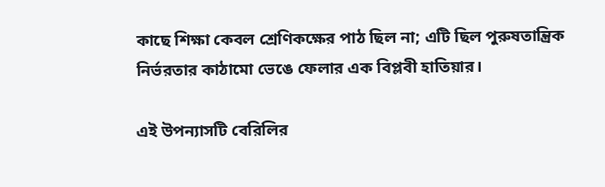কাছে শিক্ষা কেবল শ্রেণিকক্ষের পাঠ ছিল না; এটি ছিল পুরুষতান্ত্রিক নির্ভরতার কাঠামো ভেঙে ফেলার এক বিপ্লবী হাতিয়ার।

এই উপন্যাসটি বেরিলির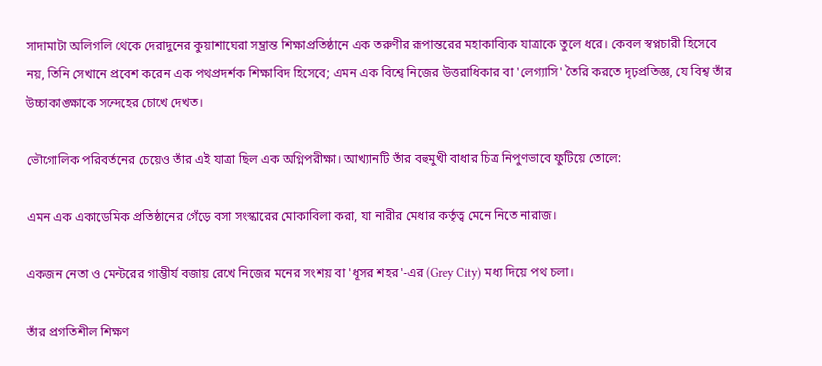সাদামাটা অলিগলি থেকে দেরাদুনের কুয়াশাঘেরা সম্ভ্রান্ত শিক্ষাপ্রতিষ্ঠানে এক তরুণীর রূপান্তরের মহাকাব্যিক যাত্রাকে তুলে ধরে। কেবল স্বপ্নচারী হিসেবে নয়, তিনি সেখানে প্রবেশ করেন এক পথপ্রদর্শক শিক্ষাবিদ হিসেবে; এমন এক বিশ্বে নিজের উত্তরাধিকার বা 'লেগ্যাসি' তৈরি করতে দৃঢ়প্রতিজ্ঞ, যে বিশ্ব তাঁর উচ্চাকাঙ্ক্ষাকে সন্দেহের চোখে দেখত।

ভৌগোলিক পরিবর্তনের চেয়েও তাঁর এই যাত্রা ছিল এক অগ্নিপরীক্ষা। আখ্যানটি তাঁর বহুমুখী বাধার চিত্র নিপুণভাবে ফুটিয়ে তোলে:

এমন এক একাডেমিক প্রতিষ্ঠানের গেঁড়ে বসা সংস্কারের মোকাবিলা করা, যা নারীর মেধার কর্তৃত্ব মেনে নিতে নারাজ।

একজন নেতা ও মেন্টরের গাম্ভীর্য বজায় রেখে নিজের মনের সংশয় বা 'ধূসর শহর'-এর (Grey City) মধ্য দিয়ে পথ চলা।

তাঁর প্রগতিশীল শিক্ষণ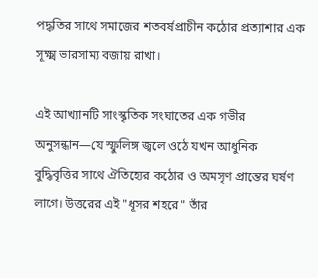পদ্ধতির সাথে সমাজের শতবর্ষপ্রাচীন কঠোর প্রত্যাশার এক সূক্ষ্ম ভারসাম্য বজায় রাখা।

এই আখ্যানটি সাংস্কৃতিক সংঘাতের এক গভীর অনুসন্ধান—যে স্ফুলিঙ্গ জ্বলে ওঠে যখন আধুনিক বুদ্ধিবৃত্তির সাথে ঐতিহ্যের কঠোর ও অমসৃণ প্রান্তের ঘর্ষণ লাগে। উত্তরের এই "ধূসর শহরে" তাঁর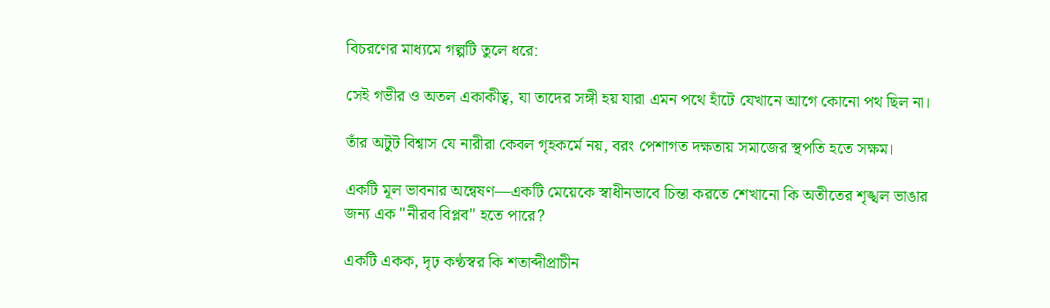বিচরণের মাধ্যমে গল্পটি তুলে ধরে:

সেই গভীর ও অতল একাকীত্ব, যা তাদের সঙ্গী হয় যারা এমন পথে হাঁটে যেখানে আগে কোনো পথ ছিল না।

তাঁর অটুট বিশ্বাস যে নারীরা কেবল গৃহকর্মে নয়, বরং পেশাগত দক্ষতায় সমাজের স্থপতি হতে সক্ষম।

একটি মূল ভাবনার অন্বেষণ—একটি মেয়েকে স্বাধীনভাবে চিন্তা করতে শেখানো কি অতীতের শৃঙ্খল ভাঙার জন্য এক "নীরব বিপ্লব" হতে পারে?

একটি একক, দৃঢ় কণ্ঠস্বর কি শতাব্দীপ্রাচীন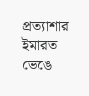প্রত্যাশার ইমারত ভেঙে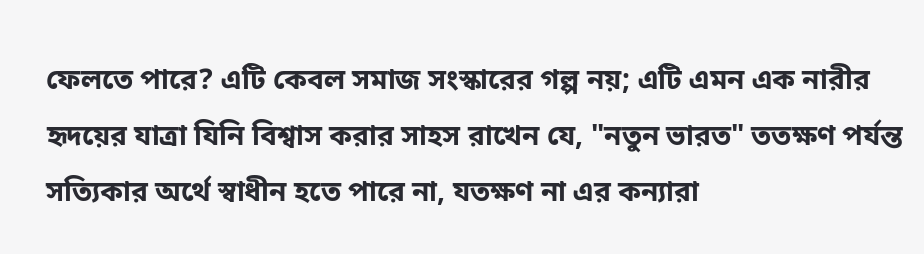ফেলতে পারে? এটি কেবল সমাজ সংস্কারের গল্প নয়; এটি এমন এক নারীর হৃদয়ের যাত্রা যিনি বিশ্বাস করার সাহস রাখেন যে, "নতুন ভারত" ততক্ষণ পর্যন্ত সত্যিকার অর্থে স্বাধীন হতে পারে না, যতক্ষণ না এর কন্যারা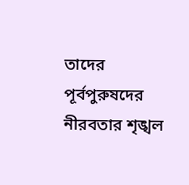তাদের পূর্বপুরুষদের নীরবতার শৃঙ্খল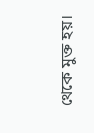থেকে মুক্ত হয়।